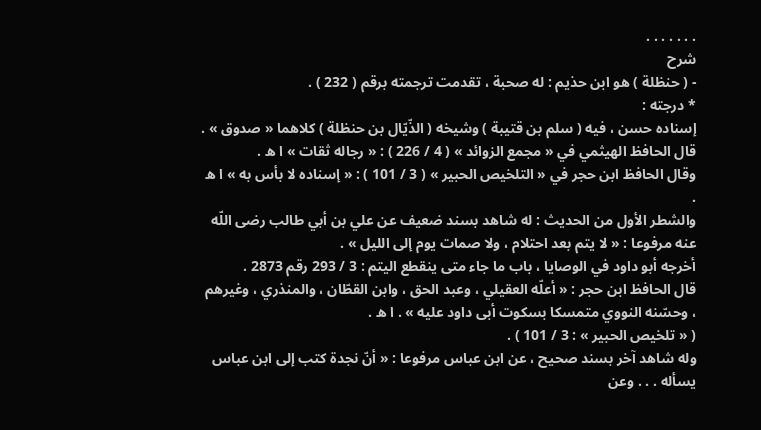. . . . . . .
شرح
- ( حنظلة ) هو ابن حذيم : له صحبة ، تقدمت ترجمته برقم ( 232 ) .
* درجته :
إسناده حسن ، فيه ( سلم بن قتيبة ) وشيخه ( الذّيّال بن حنظلة ) كلاهما « صدوق » .
قال الحافظ الهيثمي في « مجمع الزوائد » ( 4 / 226 ) : « رجاله ثقات » ا ه .
وقال الحافظ ابن حجر في « التلخيص الحبير » ( 3 / 101 ) : « إسناده لا بأس به » ا ه .
والشطر الأول من الحديث : له شاهد بسند ضعيف عن علي بن أبي طالب رضى اللّه عنه مرفوعا : « لا يتم بعد احتلام ، ولا صمات يوم إلى الليل » .
أخرجه أبو داود في الوصايا ، باب ما جاء متى ينقطع اليتم : 3 / 293 رقم 2873 .
قال الحافظ ابن حجر : « أعلّه العقيلي ، وعبد الحق ، وابن القطّان ، والمنذري ، وغيرهم ، وحسّنه النووي متمسكا بسكوت أبى داود عليه » . ا ه .
( « تلخيص الحبير » : 3 / 101 ) .
وله شاهد آخر بسند صحيح ، عن ابن عباس مرفوعا : « أنّ نجدة كتب إلى ابن عباس يسأله . . . وعن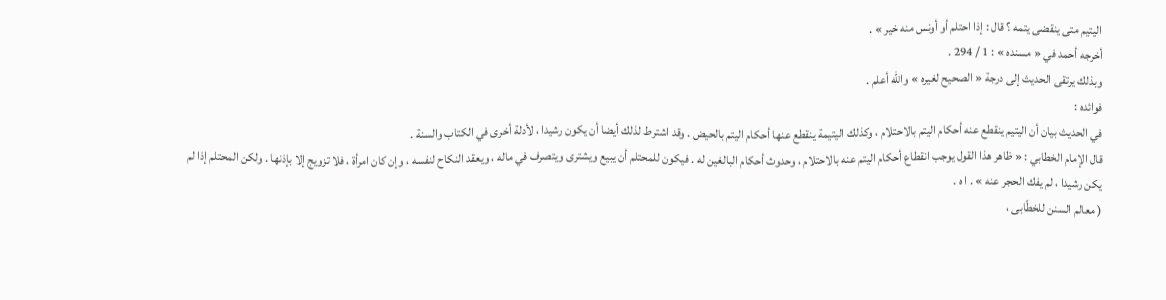اليتيم متى ينقضى يتمه ؟ قال : إذا احتلم أو أونس منه خير » .
أخرجه أحمد في « مسنده » : 1 / 294 .
وبذلك يرتقى الحديث إلى درجة « الصحيح لغيره » واللّه أعلم .
فوائده :
في الحديث بيان أن اليتيم ينقطع عنه أحكام اليتم بالاحتلام ، وكذلك اليتيمة ينقطع عنها أحكام اليتم بالحيض . وقد اشترط لذلك أيضا أن يكون رشيدا ، لأدلة أخرى في الكتاب والسنة .
قال الإمام الخطابي : « ظاهر هذا القول يوجب انقطاع أحكام اليتم عنه بالاحتلام ، وحدوث أحكام البالغين له . فيكون للمحتلم أن يبيع ويشترى ويتصرف في ماله ، ويعقد النكاح لنفسه ، وإن كان امرأة ، فلا تزويج إلا بإذنها . ولكن المحتلم إذا لم يكن رشيدا ، لم يفك الحجر عنه » . ا ه .
( معالم السنن للخطّابى ،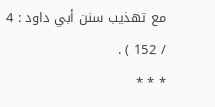مع تهذيب سنن أبي داود : 4 / 152 ) .
* * *